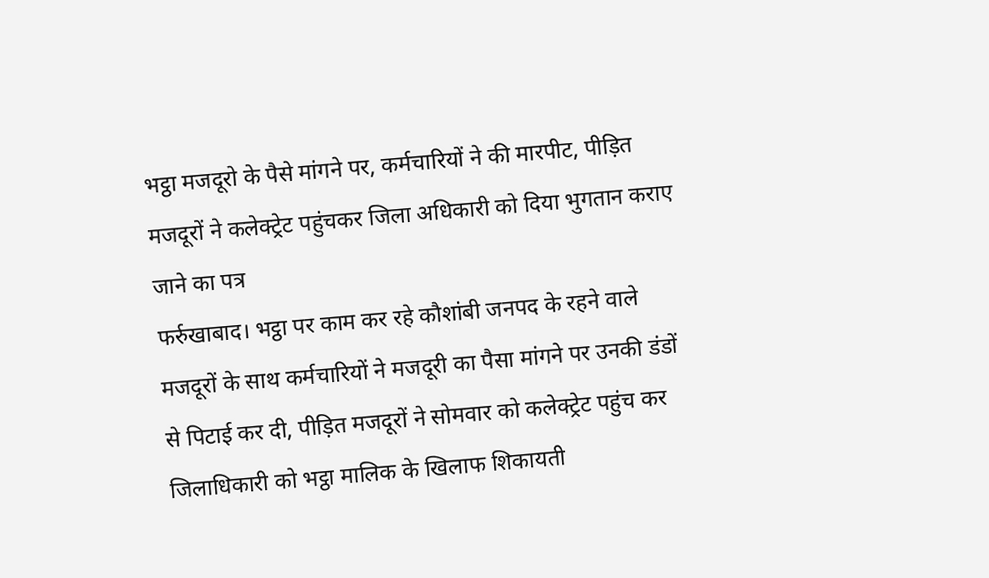भट्ठा मजदूरो के पैसे मांगने पर, कर्मचारियों ने की मारपीट, पीड़ित मजदूरों ने कलेक्ट्रेट पहुंचकर जिला अधिकारी को दिया भुगतान कराए जाने का पत्र
फर्रुखाबाद। भट्ठा पर काम कर रहे कौशांबी जनपद के रहने वाले मजदूरों के साथ कर्मचारियों ने मजदूरी का पैसा मांगने पर उनकी डंडों से पिटाई कर दी, पीड़ित मजदूरों ने सोमवार को कलेक्ट्रेट पहुंच कर जिलाधिकारी को भट्ठा मालिक के खिलाफ शिकायती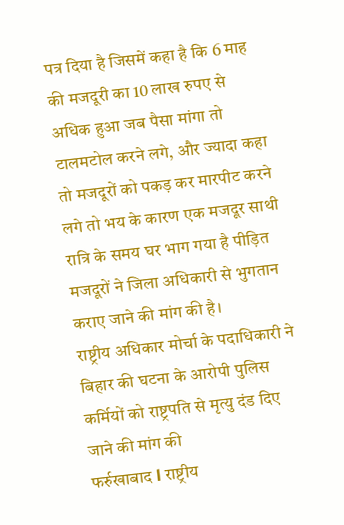पत्र दिया है जिसमें कहा है कि 6 माह की मजदूरी का 10 लाख रुपए से अधिक हुआ जब पैसा मांगा तो टालमटोल करने लगे, और ज्यादा कहा तो मजदूरों को पकड़ कर मारपीट करने लगे तो भय के कारण एक मजदूर साथी रात्रि के समय घर भाग गया है पीड़ित मजदूरों ने जिला अधिकारी से भुगतान कराए जाने की मांग की है।
राष्ट्रीय अधिकार मोर्चा के पदाधिकारी ने बिहार की घटना के आरोपी पुलिस कर्मियों को राष्ट्रपति से मृत्यु दंड दिए जाने की मांग की
फर्रुखाबाद l राष्ट्रीय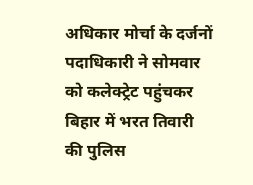अधिकार मोर्चा के दर्जनों पदाधिकारी ने सोमवार को कलेक्ट्रेट पहुंचकर बिहार में भरत तिवारी की पुलिस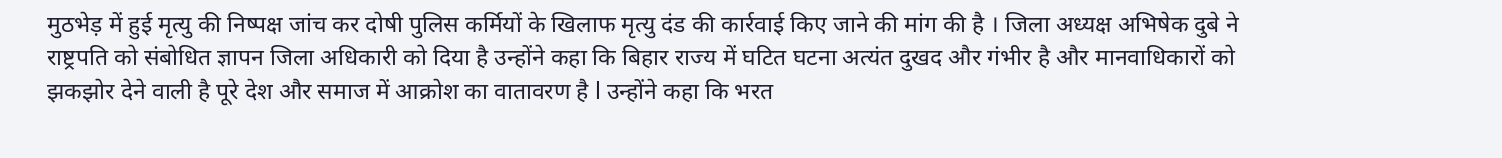मुठभेड़ में हुई मृत्यु की निष्पक्ष जांच कर दोषी पुलिस कर्मियों के खिलाफ मृत्यु दंड की कार्रवाई किए जाने की मांग की है । जिला अध्यक्ष अभिषेक दुबे ने राष्ट्रपति को संबोधित ज्ञापन जिला अधिकारी को दिया है उन्होंने कहा कि बिहार राज्य में घटित घटना अत्यंत दुखद और गंभीर है और मानवाधिकारों को झकझोर देने वाली है पूरे देश और समाज में आक्रोश का वातावरण है l उन्होंने कहा कि भरत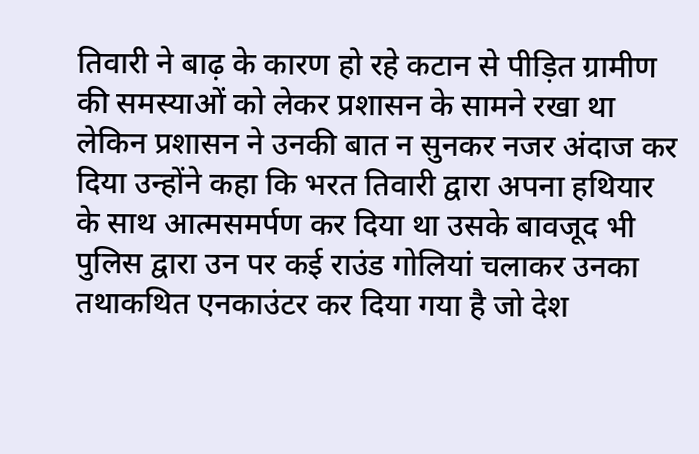तिवारी ने बाढ़ के कारण हो रहे कटान से पीड़ित ग्रामीण की समस्याओं को लेकर प्रशासन के सामने रखा था लेकिन प्रशासन ने उनकी बात न सुनकर नजर अंदाज कर दिया उन्होंने कहा कि भरत तिवारी द्वारा अपना हथियार के साथ आत्मसमर्पण कर दिया था उसके बावजूद भी पुलिस द्वारा उन पर कई राउंड गोलियां चलाकर उनका तथाकथित एनकाउंटर कर दिया गया है जो देश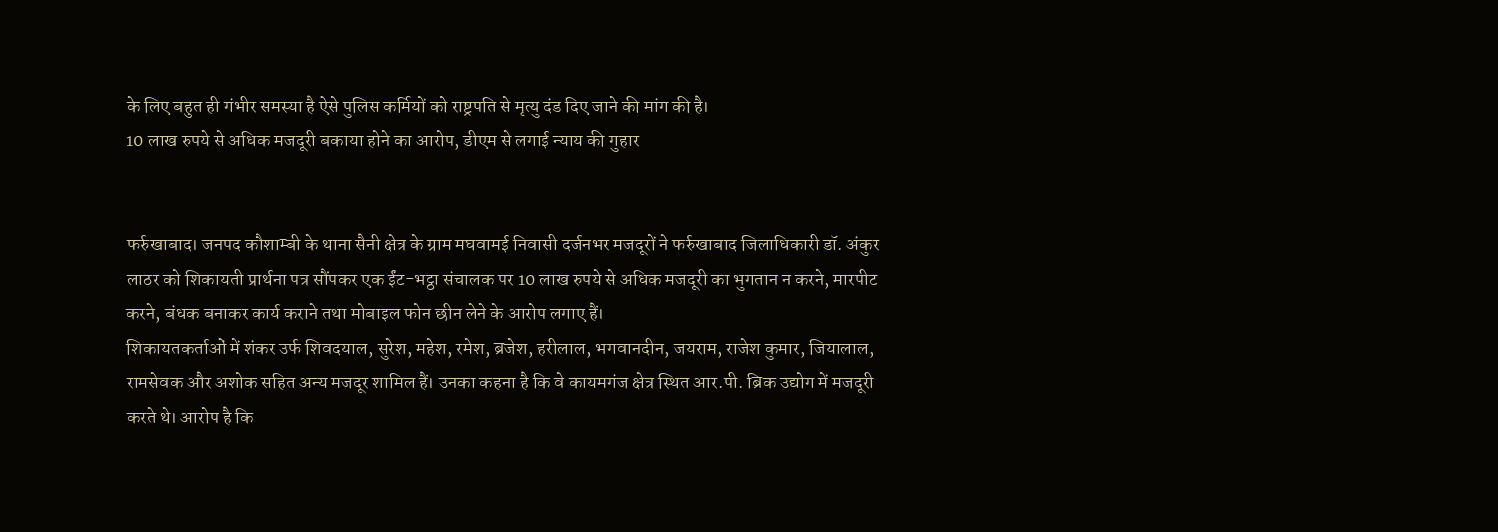के लिए बहुत ही गंभीर समस्या है ऐसे पुलिस कर्मियों को राष्ट्रपति से मृत्यु दंड दिए जाने की मांग की है।
10 लाख रुपये से अधिक मजदूरी बकाया होने का आरोप, डीएम से लगाई न्याय की गुहार


फर्रुखाबाद। जनपद कौशाम्बी के थाना सैनी क्षेत्र के ग्राम मघवामई निवासी दर्जनभर मजदूरों ने फर्रुखाबाद जिलाधिकारी डॉ. अंकुर लाठर को शिकायती प्रार्थना पत्र सौंपकर एक ईंट-भट्ठा संचालक पर 10 लाख रुपये से अधिक मजदूरी का भुगतान न करने, मारपीट करने, बंधक बनाकर कार्य कराने तथा मोबाइल फोन छीन लेने के आरोप लगाए हैं।
शिकायतकर्ताओं में शंकर उर्फ शिवदयाल, सुरेश, महेश, रमेश, ब्रजेश, हरीलाल, भगवानदीन, जयराम, राजेश कुमार, जियालाल, रामसेवक और अशोक सहित अन्य मजदूर शामिल हैं। उनका कहना है कि वे कायमगंज क्षेत्र स्थित आर.पी. ब्रिक उद्योग में मजदूरी करते थे। आरोप है कि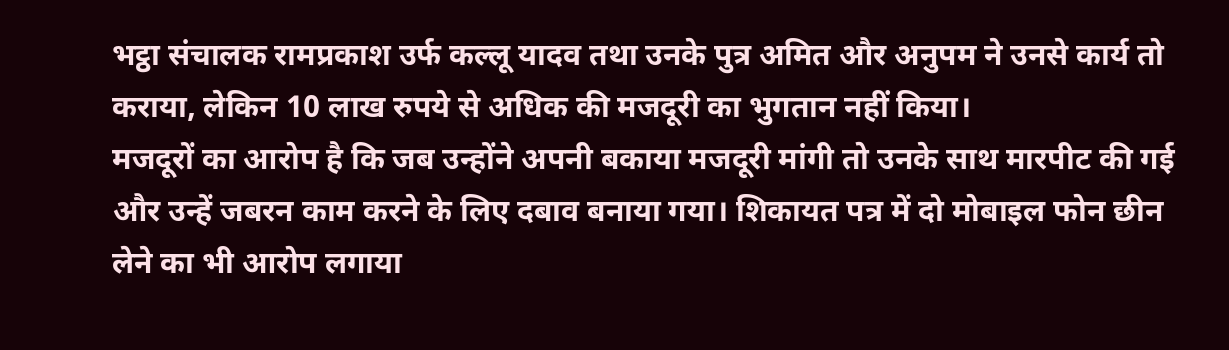भट्ठा संचालक रामप्रकाश उर्फ कल्लू यादव तथा उनके पुत्र अमित और अनुपम ने उनसे कार्य तो कराया, लेकिन 10 लाख रुपये से अधिक की मजदूरी का भुगतान नहीं किया।
मजदूरों का आरोप है कि जब उन्होंने अपनी बकाया मजदूरी मांगी तो उनके साथ मारपीट की गई और उन्हें जबरन काम करने के लिए दबाव बनाया गया। शिकायत पत्र में दो मोबाइल फोन छीन लेने का भी आरोप लगाया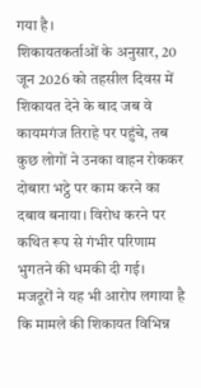गया है।
शिकायतकर्ताओं के अनुसार, 20 जून 2026 को तहसील दिवस में शिकायत देने के बाद जब वे कायमगंज तिराहे पर पहुंचे, तब कुछ लोगों ने उनका वाहन रोककर दोबारा भट्ठे पर काम करने का दबाव बनाया। विरोध करने पर कथित रूप से गंभीर परिणाम भुगतने की धमकी दी गई।
मजदूरों ने यह भी आरोप लगाया है कि मामले की शिकायत विभिन्न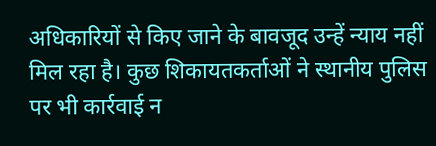अधिकारियों से किए जाने के बावजूद उन्हें न्याय नहीं मिल रहा है। कुछ शिकायतकर्ताओं ने स्थानीय पुलिस पर भी कार्रवाई न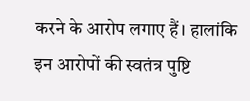करने के आरोप लगाए हैं। हालांकि इन आरोपों की स्वतंत्र पुष्टि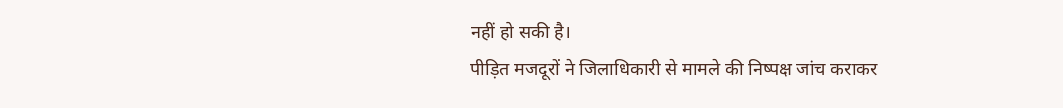नहीं हो सकी है।
पीड़ित मजदूरों ने जिलाधिकारी से मामले की निष्पक्ष जांच कराकर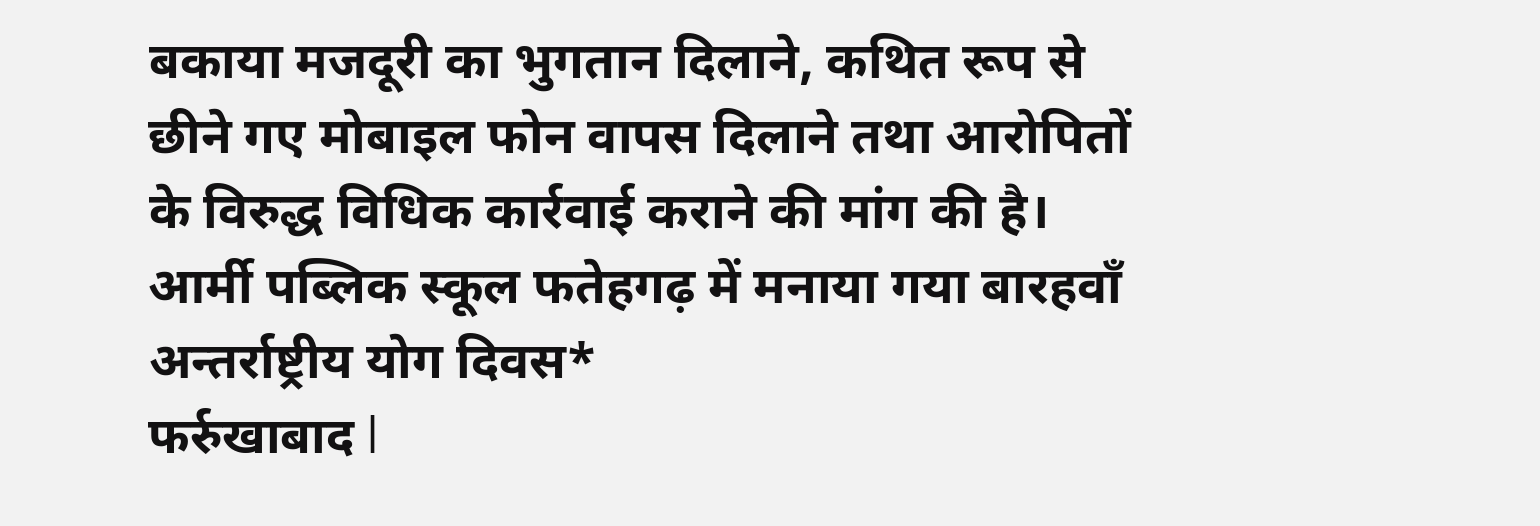बकाया मजदूरी का भुगतान दिलाने, कथित रूप से छीने गए मोबाइल फोन वापस दिलाने तथा आरोपितों के विरुद्ध विधिक कार्रवाई कराने की मांग की है।
आर्मी पब्लिक स्कूल फतेहगढ़ में मनाया गया बारहवाँ अन्तर्राष्ट्रीय योग दिवस*
फर्रुखाबाद l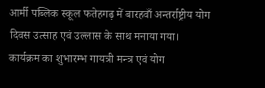आर्मी पब्लिक स्कूल फतेहगढ़ में बारहवाँ अन्तर्राष्ट्रीय योग दिवस उत्साह एवं उल्लास के साथ मनाया गया। कार्यक्रम का शुभारम्भ गायत्री मन्त्र एवं योग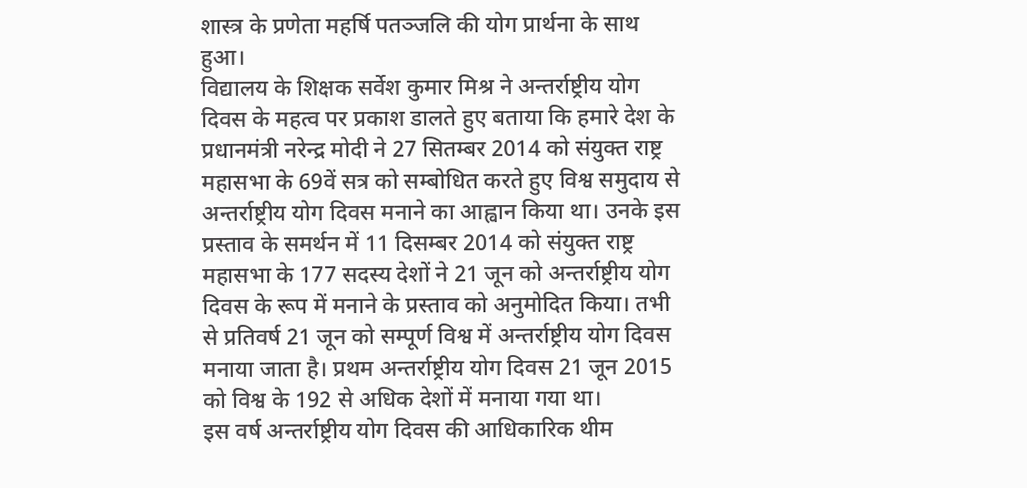शास्त्र के प्रणेता महर्षि पतञ्जलि की योग प्रार्थना के साथ हुआ।
विद्यालय के शिक्षक सर्वेश कुमार मिश्र ने अन्तर्राष्ट्रीय योग दिवस के महत्व पर प्रकाश डालते हुए बताया कि हमारे देश के प्रधानमंत्री नरेन्द्र मोदी ने 27 सितम्बर 2014 को संयुक्त राष्ट्र महासभा के 69वें सत्र को सम्बोधित करते हुए विश्व समुदाय से अन्तर्राष्ट्रीय योग दिवस मनाने का आह्वान किया था। उनके इस प्रस्ताव के समर्थन में 11 दिसम्बर 2014 को संयुक्त राष्ट्र महासभा के 177 सदस्य देशों ने 21 जून को अन्तर्राष्ट्रीय योग दिवस के रूप में मनाने के प्रस्ताव को अनुमोदित किया। तभी से प्रतिवर्ष 21 जून को सम्पूर्ण विश्व में अन्तर्राष्ट्रीय योग दिवस मनाया जाता है। प्रथम अन्तर्राष्ट्रीय योग दिवस 21 जून 2015 को विश्व के 192 से अधिक देशों में मनाया गया था।
इस वर्ष अन्तर्राष्ट्रीय योग दिवस की आधिकारिक थीम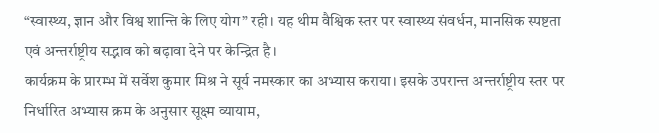“स्वास्थ्य, ज्ञान और विश्व शान्ति के लिए योग” रही। यह थीम वैश्विक स्तर पर स्वास्थ्य संवर्धन, मानसिक स्पष्टता एवं अन्तर्राष्ट्रीय सद्भाव को बढ़ावा देने पर केन्द्रित है।
कार्यक्रम के प्रारम्भ में सर्वेश कुमार मिश्र ने सूर्य नमस्कार का अभ्यास कराया। इसके उपरान्त अन्तर्राष्ट्रीय स्तर पर निर्धारित अभ्यास क्रम के अनुसार सूक्ष्म व्यायाम,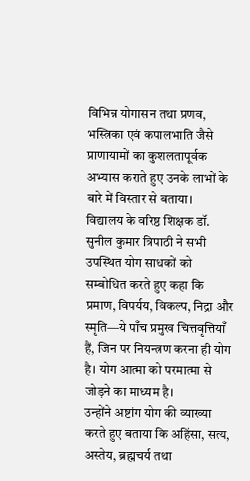विभिन्न योगासन तथा प्रणव, भस्त्रिका एवं कपालभाति जैसे प्राणायामों का कुशलतापूर्वक अभ्यास कराते हुए उनके लाभों के बारे में विस्तार से बताया।
विद्यालय के वरिष्ठ शिक्षक डॉ. सुनील कुमार त्रिपाठी ने सभी उपस्थित योग साधकों को सम्बोधित करते हुए कहा कि प्रमाण, विपर्यय, विकल्प, निद्रा और स्मृति—ये पाँच प्रमुख चित्तवृत्तियाँ हैं, जिन पर नियन्त्रण करना ही योग है। योग आत्मा को परमात्मा से जोड़ने का माध्यम है।
उन्होंने अष्टांग योग की व्याख्या करते हुए बताया कि अहिंसा, सत्य, अस्तेय, ब्रह्मचर्य तथा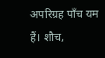अपरिग्रह पाँच यम हैं। शौच,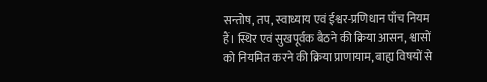सन्तोष, तप, स्वाध्याय एवं ईश्वर-प्रणिधान पाँच नियम हैं। स्थिर एवं सुखपूर्वक बैठने की क्रिया आसन, श्वासों को नियमित करने की क्रिया प्राणायाम, बाह्य विषयों से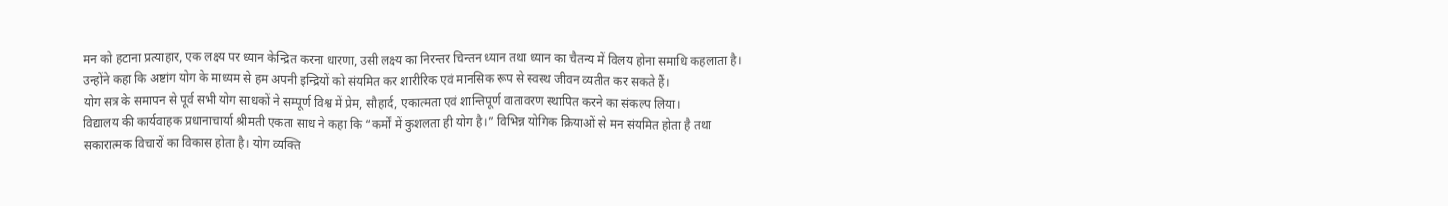मन को हटाना प्रत्याहार, एक लक्ष्य पर ध्यान केन्द्रित करना धारणा, उसी लक्ष्य का निरन्तर चिन्तन ध्यान तथा ध्यान का चैतन्य में विलय होना समाधि कहलाता है। उन्होंने कहा कि अष्टांग योग के माध्यम से हम अपनी इन्द्रियों को संयमित कर शारीरिक एवं मानसिक रूप से स्वस्थ जीवन व्यतीत कर सकते हैं।
योग सत्र के समापन से पूर्व सभी योग साधकों ने सम्पूर्ण विश्व में प्रेम, सौहार्द, एकात्मता एवं शान्तिपूर्ण वातावरण स्थापित करने का संकल्प लिया।
विद्यालय की कार्यवाहक प्रधानाचार्या श्रीमती एकता साध ने कहा कि “कर्मों में कुशलता ही योग है।” विभिन्न योगिक क्रियाओं से मन संयमित होता है तथा सकारात्मक विचारों का विकास होता है। योग व्यक्ति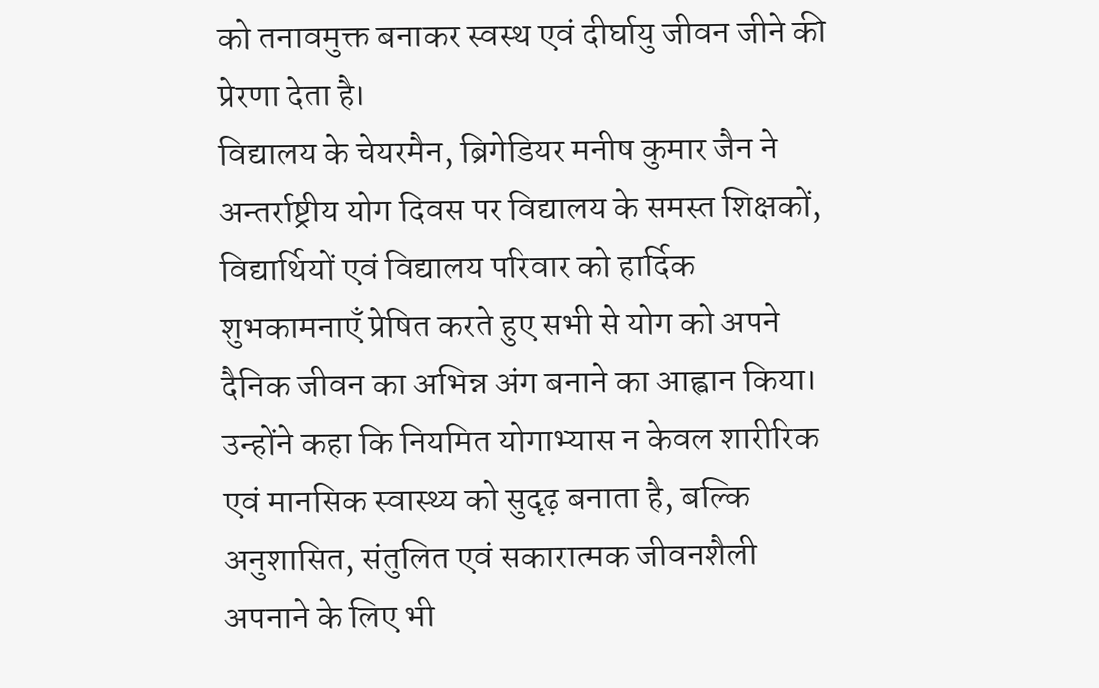को तनावमुक्त बनाकर स्वस्थ एवं दीर्घायु जीवन जीने की प्रेरणा देता है।
विद्यालय के चेयरमैन, ब्रिगेडियर मनीष कुमार जैन ने अन्तर्राष्ट्रीय योग दिवस पर विद्यालय के समस्त शिक्षकों, विद्यार्थियों एवं विद्यालय परिवार को हार्दिक शुभकामनाएँ प्रेषित करते हुए सभी से योग को अपने दैनिक जीवन का अभिन्न अंग बनाने का आह्वान किया। उन्होंने कहा कि नियमित योगाभ्यास न केवल शारीरिक एवं मानसिक स्वास्थ्य को सुदृढ़ बनाता है, बल्कि अनुशासित, संतुलित एवं सकारात्मक जीवनशैली अपनाने के लिए भी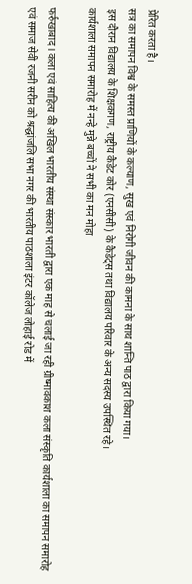प्रेरित करता है।
सत्र का समापन विश्व के समस्त प्राणियों के कल्याण, सुख एवं निरोगी जीवन की कामना के साथ शान्ति पाठ द्वारा किया गया।
इस दौरान विद्यालय के शिक्षकगण, राष्ट्रीय कैडेट कोर (एनसीसी) के कैडेट्स तथा विद्यालय परिवार के अन्य सदस्य उपस्थित रहे।
कार्यशाला समापन समारोह में नन्हे मुन्ने बच्चों ने सभी का मन मोहा

फर्रुखाबाद l कला एवं साहित्य की अखिल भारतीय संस्था संस्कार भारती द्वारा एक माह से चलाई जा रही ग्रीष्मावकाश कला संस्कृति कार्यशाला का समापन समारोह एवं समाज सेवी रजनी सरीन को श्रद्धांजलि सभा नगर की भारतीय पाठशाला इंटर कॉलेज लोहाई रोड में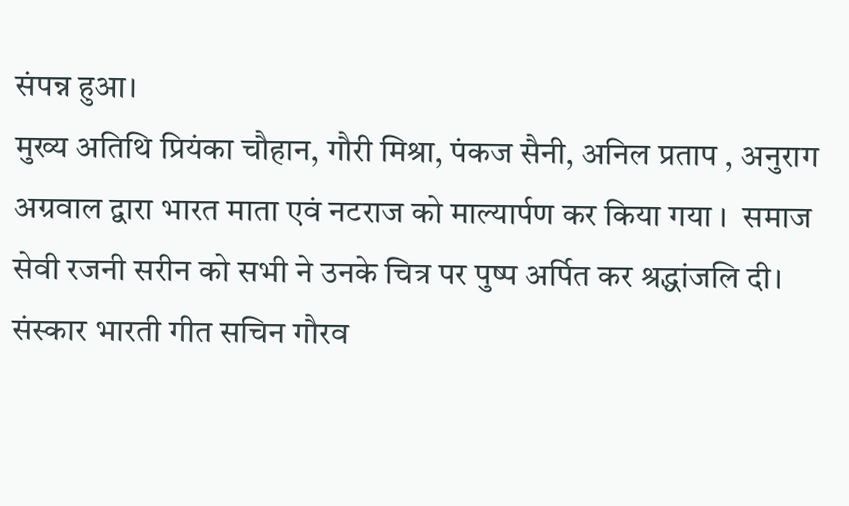संपन्न हुआ।
मुख्य अतिथि प्रियंका चौहान, गौरी मिश्रा, पंकज सैनी, अनिल प्रताप , अनुराग अग्रवाल द्वारा भारत माता एवं नटराज को माल्यार्पण कर किया गया ।  समाज सेवी रजनी सरीन को सभी ने उनके चित्र पर पुष्प अर्पित कर श्रद्धांजलि दी।
संस्कार भारती गीत सचिन गौरव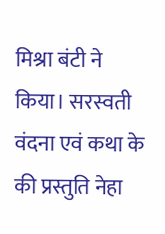मिश्रा बंटी ने किया। सरस्वती वंदना एवं कथा के की प्रस्तुति नेहा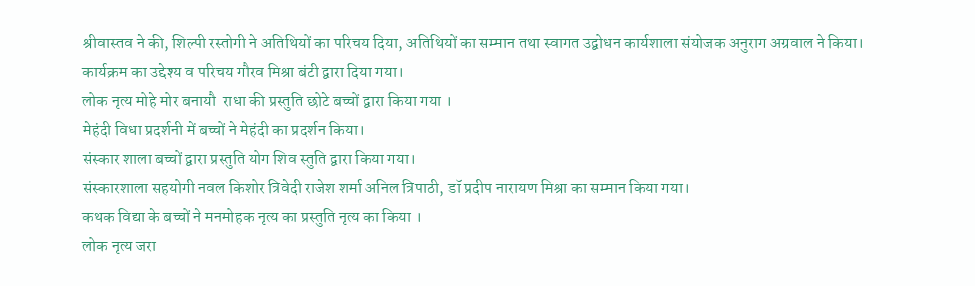श्रीवास्तव ने की, शिल्पी रस्तोगी ने अतिथियों का परिचय दिया, अतिथियों का सम्मान तथा स्वागत उद्बोधन कार्यशाला संयोजक अनुराग अग्रवाल ने किया। कार्यक्रम का उद्देश्य व परिचय गौरव मिश्रा बंटी द्वारा दिया गया।
लोक नृत्य मोहे मोर बनायौ  राधा की प्रस्तुति छोटे बच्चों द्वारा किया गया ।
मेहंदी विधा प्रदर्शनी में बच्चों ने मेहंदी का प्रदर्शन किया।
संस्कार शाला बच्चों द्वारा प्रस्तुति योग शिव स्तुति द्वारा किया गया।
संस्कारशाला सहयोगी नवल किशोर त्रिवेदी राजेश शर्मा अनिल त्रिपाठी, डॉ प्रदीप नारायण मिश्रा का सम्मान किया गया।
कथक विद्या के बच्चों ने मनमोहक नृत्य का प्रस्तुति नृत्य का किया ।
लोक नृत्य जरा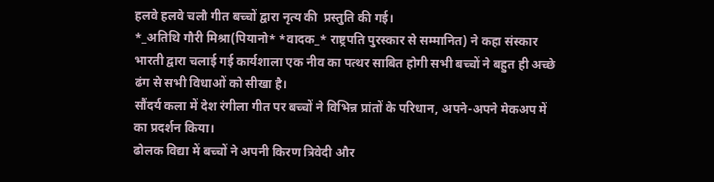हलवे हलवे चलौ गीत बच्चों द्वारा नृत्य की  प्रस्तुति की गई।
*_अतिथि गौरी मिश्रा(पियानो* *वादक_* राष्ट्रपति पुरस्कार से सम्मानित) ने कहा संस्कार भारती द्वारा चलाई गई कार्यशाला एक नीव का पत्थर साबित होगी सभी बच्चों ने बहुत ही अच्छे ढंग से सभी विधाओं को सीखा है।
सौंदर्य कला में देश रंगीला गीत पर बच्चों ने विभिन्न प्रांतों के परिधान, अपने-अपने मेकअप में का प्रदर्शन किया।
ढोलक विद्या में बच्चों ने अपनी किरण त्रिवेदी और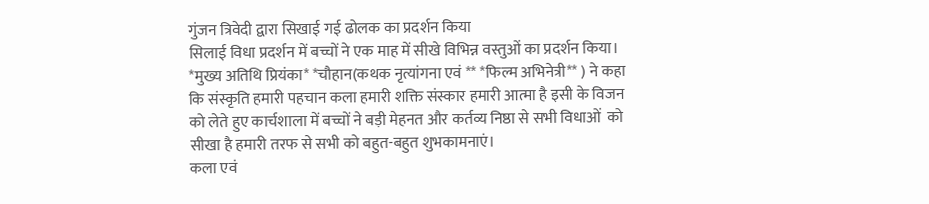गुंजन त्रिवेदी द्वारा सिखाई गई ढोलक का प्रदर्शन किया
सिलाई विधा प्रदर्शन में बच्चों ने एक माह में सीखे विभिन्न वस्तुओं का प्रदर्शन किया।
*मुख्य अतिथि प्रियंका* *चौहान(कथक नृत्यांगना एवं ** *फिल्म अभिनेत्री** ) ने कहा कि संस्कृति हमारी पहचान कला हमारी शक्ति संस्कार हमारी आत्मा है इसी के विजन को लेते हुए कार्चशाला में बच्चों ने बड़ी मेहनत और कर्तव्य निष्ठा से सभी विधाओं  को सीखा है हमारी तरफ से सभी को बहुत-बहुत शुभकामनाएं।
कला एवं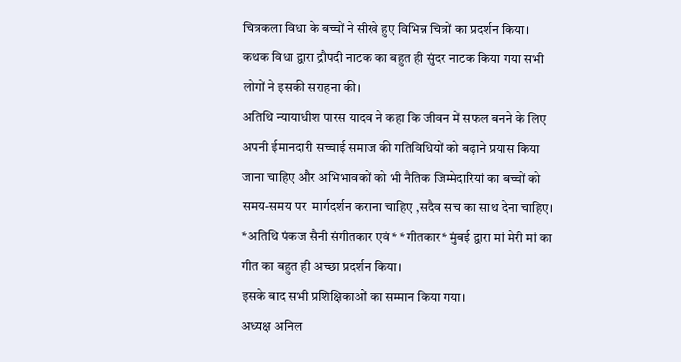चित्रकला विधा के बच्चों ने सीखे हुए विभिन्न चित्रों का प्रदर्शन किया।
कथक विधा द्वारा द्रौपदी नाटक का बहुत ही सुंदर नाटक किया गया सभी लोगों ने इसकी सराहना की।
अतिथि न्यायाधीश पारस यादव ने कहा कि जीवन में सफल बनने के लिए अपनी ईमानदारी सच्चाई समाज की गतिविधियों को बढ़ाने प्रयास किया जाना चाहिए और अभिभावकों को भी नैतिक जिम्मेदारियां का बच्चों को समय-समय पर  मार्गदर्शन कराना चाहिए ,सदैव सच का साथ देना चाहिए।
*अतिथि पंकज सैनी संगीतकार एवं* *गीतकार* मुंबई द्वारा मां मेरी मां का गीत का बहुत ही अच्छा प्रदर्शन किया।
इसके बाद सभी प्रशिक्षिकाओं का सम्मान किया गया।
अध्यक्ष अनिल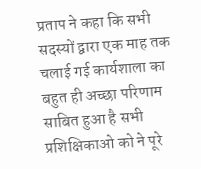प्रताप ने कहा कि सभी सदस्यों द्वारा एक माह तक चलाई गई कार्यशाला का बहुत ही अच्छा परिणाम साबित हुआ है सभी प्रशिक्षिकाओ को ने पूरे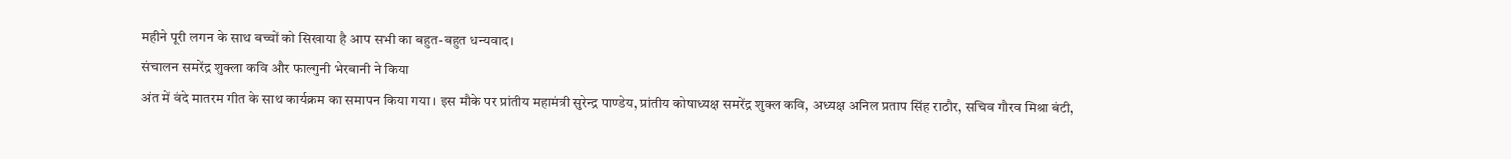महीने पूरी लगन के साथ बच्चों को सिखाया है आप सभी का बहुत-बहुत धन्यवाद।
संचालन समरेंद्र शुक्ला कवि और फाल्गुनी भेरबानी ने किया
अंत में वंदे मातरम गीत के साथ कार्यक्रम का समापन किया गया। इस मौके पर प्रांतीय महामंत्री सुरेन्द्र पाण्डेय, प्रांतीय कोषाध्यक्ष समरेंद्र शुक्ल कवि, अध्यक्ष अनिल प्रताप सिंह राठौर, सचिव गौरव मिश्रा बंटी,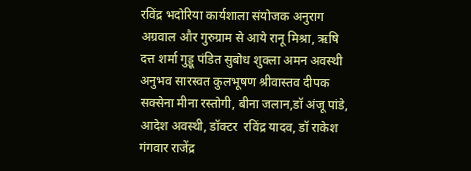रविंद्र भदोरिया कार्यशाला संयोजक अनुराग अग्रवाल और गुरुग्राम से आये रानू मिश्रा, ऋषि दत्त शर्मा गुड्डू पंडित सुबोध शुक्ला अमन अवस्थी अनुभव सारस्वत कुलभूषण श्रीवास्तव दीपक सक्सेना मीना रस्तोगी, बीना जलान,डॉ अंजू पांडे, आदेश अवस्थी, डॉक्टर  रविंद्र यादव, डॉ राकेश गंगवार राजेंद्र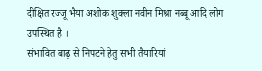दीक्षित रज्जू भैया अशोक शुक्ला नवीन मिश्रा नब्बू आदि लोग उपस्थित है ।
संभावित बाढ़ से निपटने हेतु सभी तैयारियां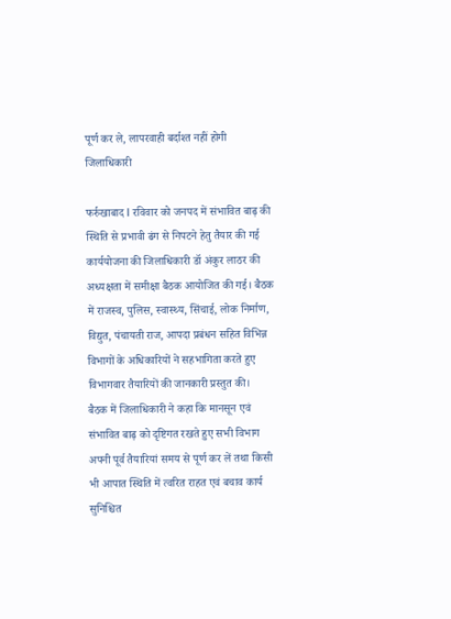पूर्ण कर ले, लापरवाही बर्दाश्त नहीं होगी जिलाधिकारी

फर्रुखाबाद l रविवार को जनपद में संभावित बाढ़ की स्थिति से प्रभावी ढंग से निपटने हेतु तैयार की गई कार्ययोजना की जिलाधिकारी डॉ अंकुर लाठर की अध्यक्षता में समीक्षा बैठक आयोजित की गई। बैठक में राजस्व, पुलिस, स्वास्थ्य, सिंचाई, लोक निर्माण, विद्युत, पंचायती राज, आपदा प्रबंधन सहित विभिन्न विभागों के अधिकारियों ने सहभागिता करते हुए विभागवार तैयारियों की जानकारी प्रस्तुत की।
बैठक में जिलाधिकारी ने कहा कि मानसून एवं संभावित बाढ़ को दृष्टिगत रखते हुए सभी विभाग अपनी पूर्व तैयारियां समय से पूर्ण कर लें तथा किसी भी आपात स्थिति में त्वरित राहत एवं बचाव कार्य सुनिश्चित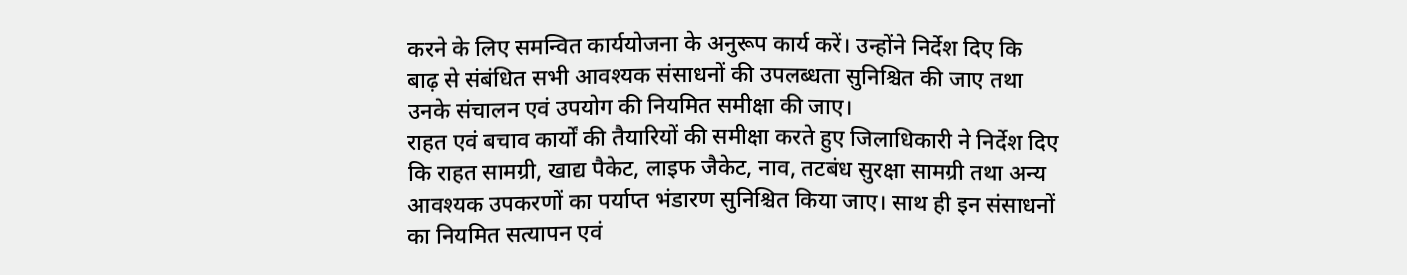करने के लिए समन्वित कार्ययोजना के अनुरूप कार्य करें। उन्होंने निर्देश दिए कि बाढ़ से संबंधित सभी आवश्यक संसाधनों की उपलब्धता सुनिश्चित की जाए तथा उनके संचालन एवं उपयोग की नियमित समीक्षा की जाए।
राहत एवं बचाव कार्यों की तैयारियों की समीक्षा करते हुए जिलाधिकारी ने निर्देश दिए कि राहत सामग्री, खाद्य पैकेट, लाइफ जैकेट, नाव, तटबंध सुरक्षा सामग्री तथा अन्य आवश्यक उपकरणों का पर्याप्त भंडारण सुनिश्चित किया जाए। साथ ही इन संसाधनों का नियमित सत्यापन एवं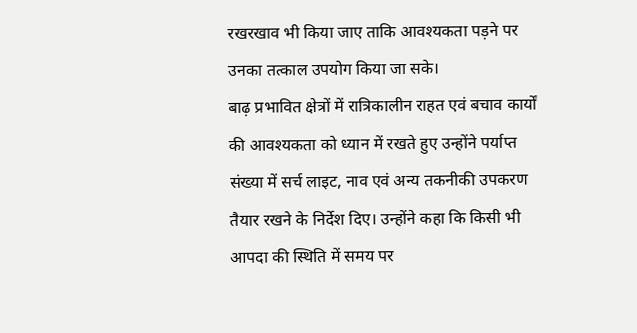रखरखाव भी किया जाए ताकि आवश्यकता पड़ने पर उनका तत्काल उपयोग किया जा सके।
बाढ़ प्रभावित क्षेत्रों में रात्रिकालीन राहत एवं बचाव कार्यों की आवश्यकता को ध्यान में रखते हुए उन्होंने पर्याप्त संख्या में सर्च लाइट, नाव एवं अन्य तकनीकी उपकरण तैयार रखने के निर्देश दिए। उन्होंने कहा कि किसी भी आपदा की स्थिति में समय पर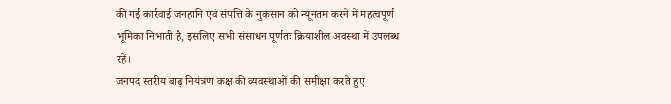की गई कार्रवाई जनहानि एवं संपत्ति के नुकसान को न्यूनतम करने में महत्वपूर्ण भूमिका निभाती है, इसलिए सभी संसाधन पूर्णतः क्रियाशील अवस्था में उपलब्ध रहें।
जनपद स्तरीय बाढ़ नियंत्रण कक्ष की व्यवस्थाओं की समीक्षा करते हुए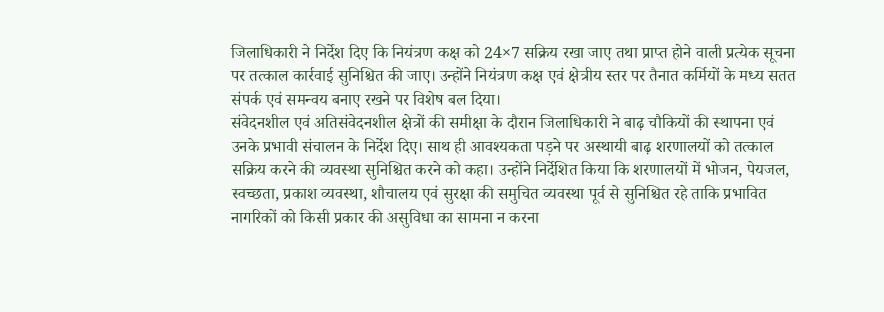जिलाधिकारी ने निर्देश दिए कि नियंत्रण कक्ष को 24×7 सक्रिय रखा जाए तथा प्राप्त होने वाली प्रत्येक सूचना पर तत्काल कार्रवाई सुनिश्चित की जाए। उन्होंने नियंत्रण कक्ष एवं क्षेत्रीय स्तर पर तैनात कर्मियों के मध्य सतत संपर्क एवं समन्वय बनाए रखने पर विशेष बल दिया।
संवेदनशील एवं अतिसंवेदनशील क्षेत्रों की समीक्षा के दौरान जिलाधिकारी ने बाढ़ चौकियों की स्थापना एवं उनके प्रभावी संचालन के निर्देश दिए। साथ ही आवश्यकता पड़ने पर अस्थायी बाढ़ शरणालयों को तत्काल सक्रिय करने की व्यवस्था सुनिश्चित करने को कहा। उन्होंने निर्देशित किया कि शरणालयों में भोजन, पेयजल, स्वच्छता, प्रकाश व्यवस्था, शौचालय एवं सुरक्षा की समुचित व्यवस्था पूर्व से सुनिश्चित रहे ताकि प्रभावित नागरिकों को किसी प्रकार की असुविधा का सामना न करना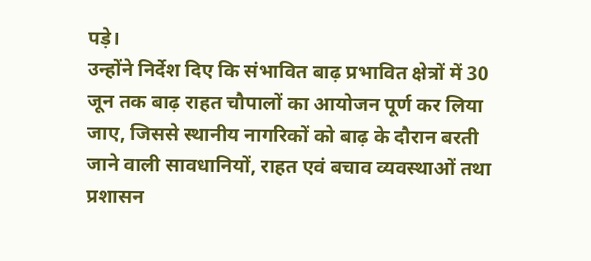पड़े।
उन्होंने निर्देश दिए कि संभावित बाढ़ प्रभावित क्षेत्रों में 30 जून तक बाढ़ राहत चौपालों का आयोजन पूर्ण कर लिया जाए, जिससे स्थानीय नागरिकों को बाढ़ के दौरान बरती जाने वाली सावधानियों, राहत एवं बचाव व्यवस्थाओं तथा प्रशासन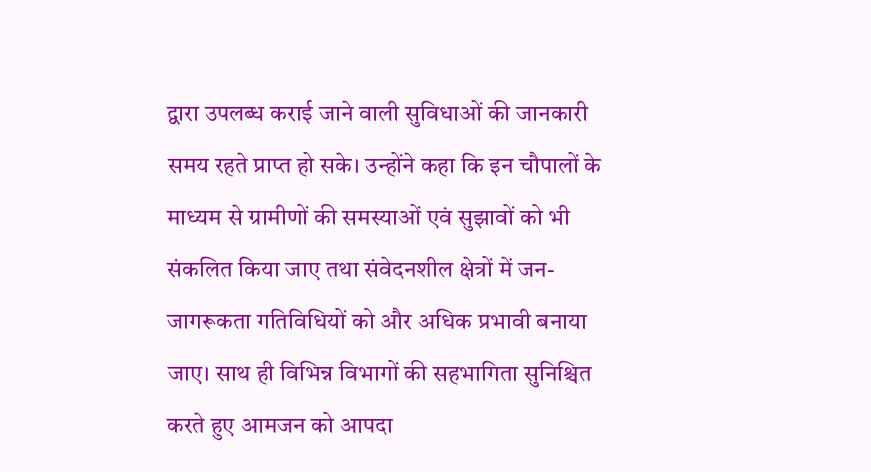द्वारा उपलब्ध कराई जाने वाली सुविधाओं की जानकारी समय रहते प्राप्त हो सके। उन्होंने कहा कि इन चौपालों के माध्यम से ग्रामीणों की समस्याओं एवं सुझावों को भी संकलित किया जाए तथा संवेदनशील क्षेत्रों में जन-जागरूकता गतिविधियों को और अधिक प्रभावी बनाया जाए। साथ ही विभिन्न विभागों की सहभागिता सुनिश्चित करते हुए आमजन को आपदा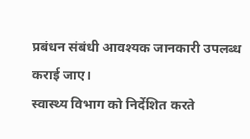प्रबंधन संबंधी आवश्यक जानकारी उपलब्ध कराई जाए।
स्वास्थ्य विभाग को निर्देशित करते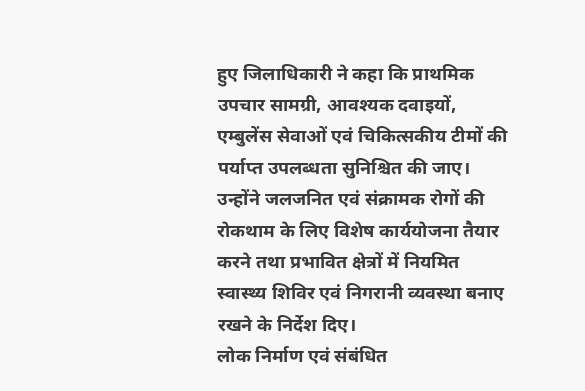हुए जिलाधिकारी ने कहा कि प्राथमिक उपचार सामग्री, आवश्यक दवाइयों, एम्बुलेंस सेवाओं एवं चिकित्सकीय टीमों की पर्याप्त उपलब्धता सुनिश्चित की जाए। उन्होंने जलजनित एवं संक्रामक रोगों की रोकथाम के लिए विशेष कार्ययोजना तैयार करने तथा प्रभावित क्षेत्रों में नियमित स्वास्थ्य शिविर एवं निगरानी व्यवस्था बनाए रखने के निर्देश दिए।
लोक निर्माण एवं संबंधित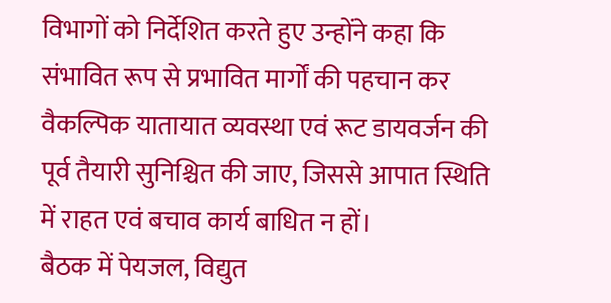विभागों को निर्देशित करते हुए उन्होंने कहा कि संभावित रूप से प्रभावित मार्गों की पहचान कर वैकल्पिक यातायात व्यवस्था एवं रूट डायवर्जन की पूर्व तैयारी सुनिश्चित की जाए, जिससे आपात स्थिति में राहत एवं बचाव कार्य बाधित न हों।
बैठक में पेयजल, विद्युत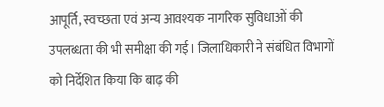आपूर्ति, स्वच्छता एवं अन्य आवश्यक नागरिक सुविधाओं की उपलब्धता की भी समीक्षा की गई। जिलाधिकारी ने संबंधित विभागों को निर्देशित किया कि बाढ़ की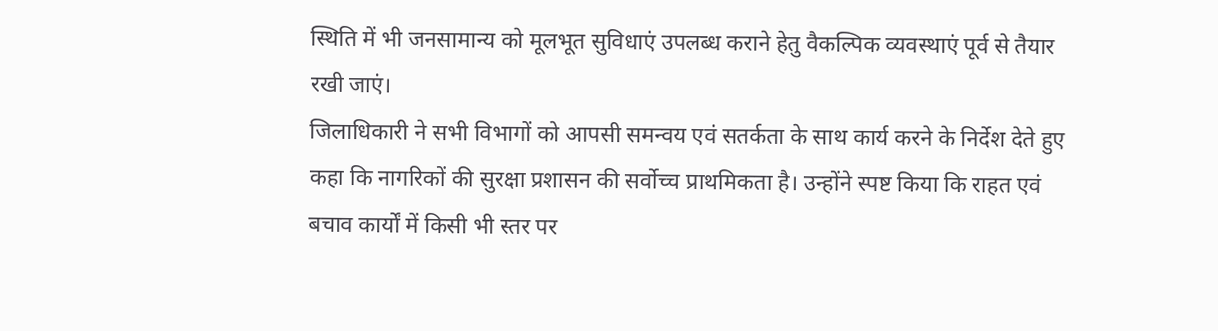स्थिति में भी जनसामान्य को मूलभूत सुविधाएं उपलब्ध कराने हेतु वैकल्पिक व्यवस्थाएं पूर्व से तैयार रखी जाएं।
जिलाधिकारी ने सभी विभागों को आपसी समन्वय एवं सतर्कता के साथ कार्य करने के निर्देश देते हुए कहा कि नागरिकों की सुरक्षा प्रशासन की सर्वोच्च प्राथमिकता है। उन्होंने स्पष्ट किया कि राहत एवं बचाव कार्यों में किसी भी स्तर पर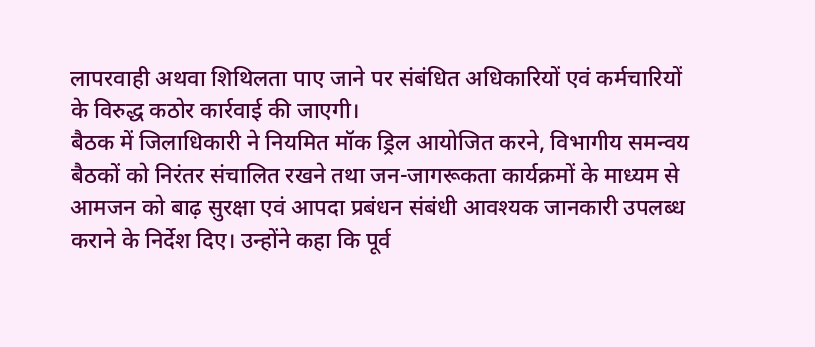लापरवाही अथवा शिथिलता पाए जाने पर संबंधित अधिकारियों एवं कर्मचारियों के विरुद्ध कठोर कार्रवाई की जाएगी।
बैठक में जिलाधिकारी ने नियमित मॉक ड्रिल आयोजित करने, विभागीय समन्वय बैठकों को निरंतर संचालित रखने तथा जन-जागरूकता कार्यक्रमों के माध्यम से आमजन को बाढ़ सुरक्षा एवं आपदा प्रबंधन संबंधी आवश्यक जानकारी उपलब्ध कराने के निर्देश दिए। उन्होंने कहा कि पूर्व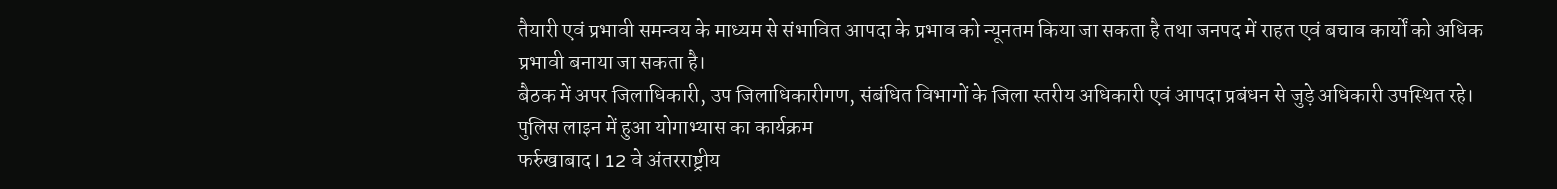तैयारी एवं प्रभावी समन्वय के माध्यम से संभावित आपदा के प्रभाव को न्यूनतम किया जा सकता है तथा जनपद में राहत एवं बचाव कार्यों को अधिक प्रभावी बनाया जा सकता है।
बैठक में अपर जिलाधिकारी, उप जिलाधिकारीगण, संबंधित विभागों के जिला स्तरीय अधिकारी एवं आपदा प्रबंधन से जुड़े अधिकारी उपस्थित रहे।
पुलिस लाइन में हुआ योगाभ्यास का कार्यक्रम
फर्रुखाबाद l 12 वे अंतरराष्ट्रीय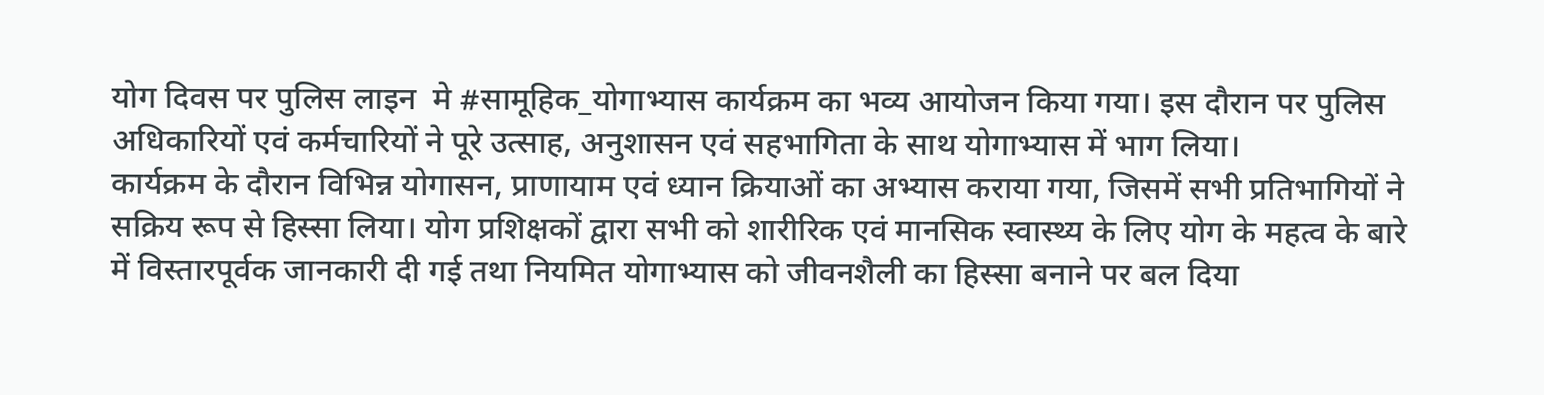योग दिवस पर पुलिस लाइन  मे #सामूहिक_योगाभ्यास कार्यक्रम का भव्य आयोजन किया गया। इस दौरान पर पुलिस अधिकारियों एवं कर्मचारियों ने पूरे उत्साह, अनुशासन एवं सहभागिता के साथ योगाभ्यास में भाग लिया।
कार्यक्रम के दौरान विभिन्न योगासन, प्राणायाम एवं ध्यान क्रियाओं का अभ्यास कराया गया, जिसमें सभी प्रतिभागियों ने सक्रिय रूप से हिस्सा लिया। योग प्रशिक्षकों द्वारा सभी को शारीरिक एवं मानसिक स्वास्थ्य के लिए योग के महत्व के बारे में विस्तारपूर्वक जानकारी दी गई तथा नियमित योगाभ्यास को जीवनशैली का हिस्सा बनाने पर बल दिया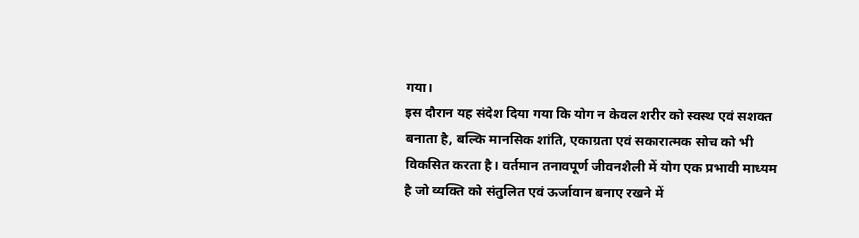गया।
इस दौरान यह संदेश दिया गया कि योग न केवल शरीर को स्वस्थ एवं सशक्त बनाता है, बल्कि मानसिक शांति, एकाग्रता एवं सकारात्मक सोच को भी विकसित करता है। वर्तमान तनावपूर्ण जीवनशैली में योग एक प्रभावी माध्यम है जो व्यक्ति को संतुलित एवं ऊर्जावान बनाए रखने में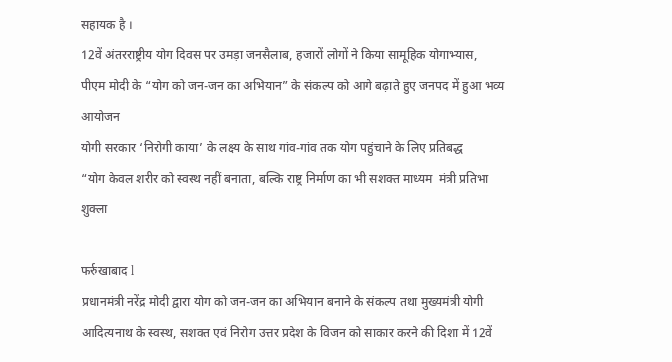सहायक है ।
12वें अंतरराष्ट्रीय योग दिवस पर उमड़ा जनसैलाब, हजारों लोगों ने किया सामूहिक योगाभ्यास,
पीएम मोदी के “योग को जन-जन का अभियान” के संकल्प को आगे बढ़ाते हुए जनपद में हुआ भव्य आयोजन
योगी सरकार ‘निरोगी काया’ के लक्ष्य के साथ गांव-गांव तक योग पहुंचाने के लिए प्रतिबद्ध
“योग केवल शरीर को स्वस्थ नहीं बनाता, बल्कि राष्ट्र निर्माण का भी सशक्त माध्यम  मंत्री प्रतिभा शुक्ला

फर्रुखाबाद l
प्रधानमंत्री नरेंद्र मोदी द्वारा योग को जन-जन का अभियान बनाने के संकल्प तथा मुख्यमंत्री योगी आदित्यनाथ के स्वस्थ, सशक्त एवं निरोग उत्तर प्रदेश के विजन को साकार करने की दिशा में 12वें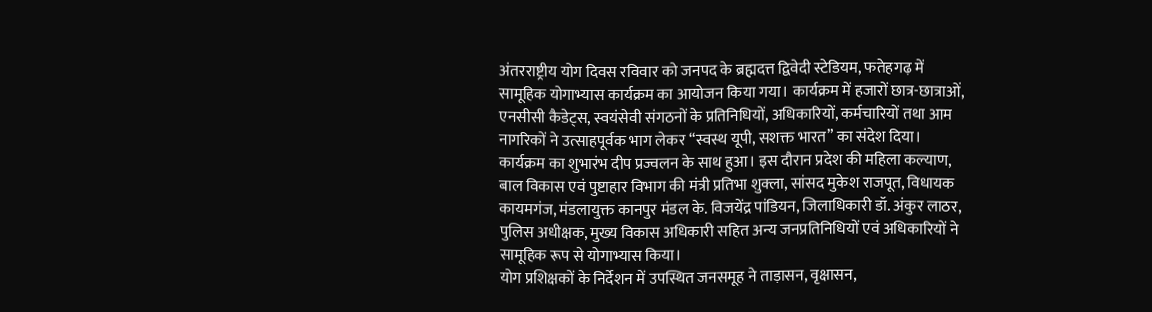अंतरराष्ट्रीय योग दिवस रविवार को जनपद के ब्रह्मदत्त द्विवेदी स्टेडियम, फतेहगढ़ में सामूहिक योगाभ्यास कार्यक्रम का आयोजन किया गया। कार्यक्रम में हजारों छात्र-छात्राओं, एनसीसी कैडेट्स, स्वयंसेवी संगठनों के प्रतिनिधियों, अधिकारियों, कर्मचारियों तथा आम नागरिकों ने उत्साहपूर्वक भाग लेकर “स्वस्थ यूपी, सशक्त भारत” का संदेश दिया।
कार्यक्रम का शुभारंभ दीप प्रज्वलन के साथ हुआ। इस दौरान प्रदेश की महिला कल्याण, बाल विकास एवं पुष्टाहार विभाग की मंत्री प्रतिभा शुक्ला, सांसद मुकेश राजपूत, विधायक कायमगंज, मंडलायुक्त कानपुर मंडल के. विजयेंद्र पांडियन, जिलाधिकारी डॉ. अंकुर लाठर, पुलिस अधीक्षक, मुख्य विकास अधिकारी सहित अन्य जनप्रतिनिधियों एवं अधिकारियों ने सामूहिक रूप से योगाभ्यास किया।
योग प्रशिक्षकों के निर्देशन में उपस्थित जनसमूह ने ताड़ासन, वृक्षासन,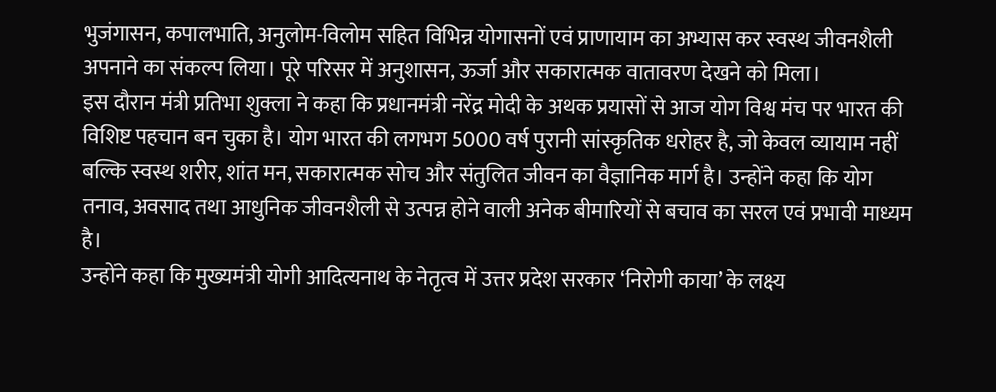भुजंगासन, कपालभाति, अनुलोम-विलोम सहित विभिन्न योगासनों एवं प्राणायाम का अभ्यास कर स्वस्थ जीवनशैली अपनाने का संकल्प लिया। पूरे परिसर में अनुशासन, ऊर्जा और सकारात्मक वातावरण देखने को मिला।
इस दौरान मंत्री प्रतिभा शुक्ला ने कहा कि प्रधानमंत्री नरेंद्र मोदी के अथक प्रयासों से आज योग विश्व मंच पर भारत की विशिष्ट पहचान बन चुका है। योग भारत की लगभग 5000 वर्ष पुरानी सांस्कृतिक धरोहर है, जो केवल व्यायाम नहीं बल्कि स्वस्थ शरीर, शांत मन, सकारात्मक सोच और संतुलित जीवन का वैज्ञानिक मार्ग है। उन्होंने कहा कि योग तनाव, अवसाद तथा आधुनिक जीवनशैली से उत्पन्न होने वाली अनेक बीमारियों से बचाव का सरल एवं प्रभावी माध्यम है।
उन्होंने कहा कि मुख्यमंत्री योगी आदित्यनाथ के नेतृत्व में उत्तर प्रदेश सरकार ‘निरोगी काया’ के लक्ष्य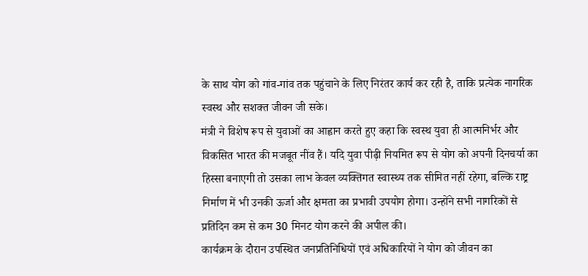के साथ योग को गांव-गांव तक पहुंचाने के लिए निरंतर कार्य कर रही है, ताकि प्रत्येक नागरिक स्वस्थ और सशक्त जीवन जी सके।
मंत्री ने विशेष रूप से युवाओं का आह्वान करते हुए कहा कि स्वस्थ युवा ही आत्मनिर्भर और विकसित भारत की मजबूत नींव हैं। यदि युवा पीढ़ी नियमित रूप से योग को अपनी दिनचर्या का हिस्सा बनाएगी तो उसका लाभ केवल व्यक्तिगत स्वास्थ्य तक सीमित नहीं रहेगा, बल्कि राष्ट्र निर्माण में भी उनकी ऊर्जा और क्षमता का प्रभावी उपयोग होगा। उन्होंने सभी नागरिकों से प्रतिदिन कम से कम 30 मिनट योग करने की अपील की।
कार्यक्रम के दौरान उपस्थित जनप्रतिनिधियों एवं अधिकारियों ने योग को जीवन का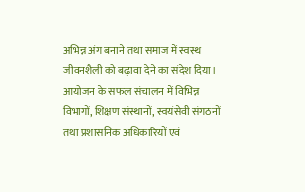अभिन्न अंग बनाने तथा समाज में स्वस्थ जीवनशैली को बढ़ावा देने का संदेश दिया। आयोजन के सफल संचालन में विभिन्न विभागों, शिक्षण संस्थानों, स्वयंसेवी संगठनों तथा प्रशासनिक अधिकारियों एवं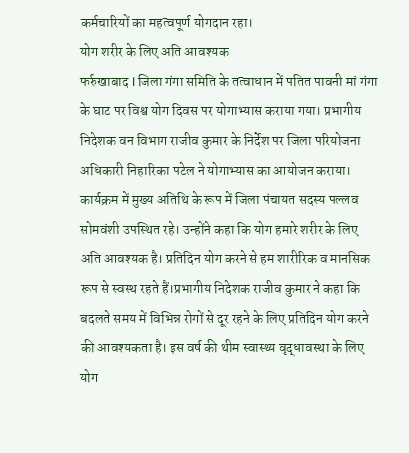कर्मचारियों का महत्वपूर्ण योगदान रहा।
योग शरीर के लिए अति आवश्यक
फर्रुखाबाद l जिला गंगा समिति के तत्वाधान में पतित पावनी मां गंगा के घाट पर विश्व योग दिवस पर योगाभ्यास कराया गया। प्रभागीय निदेशक वन विभाग राजीव कुमार के निर्देश पर जिला परियोजना अधिकारी निहारिका पटेल ने योगाभ्यास का आयोजन कराया। कार्यक्रम में मुख्य अतिथि के रूप में जिला पंचायत सदस्य पल्लव सोमवंशी उपस्थित रहे। उन्होंने कहा कि योग हमारे शरीर के लिए अति आवश्यक है। प्रतिदिन योग करने से हम शारीरिक व मानसिक रूप से स्वस्थ रहते हैं।प्रभागीय निदेशक राजीव कुमार ने कहा कि बदलते समय में विभिन्न रोगों से दूर रहने के लिए प्रतिदिन योग करने की आवश्यकता है। इस वर्ष की थीम स्वास्थ्य वृद्धावस्था के लिए योग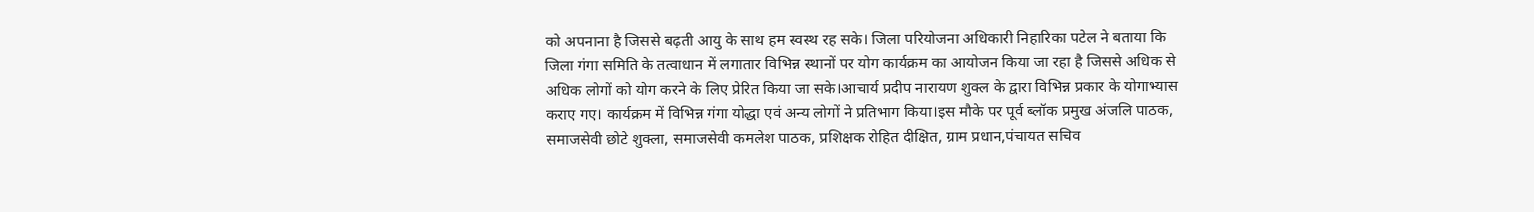को अपनाना है जिससे बढ़ती आयु के साथ हम स्वस्थ रह सके। जिला परियोजना अधिकारी निहारिका पटेल ने बताया कि जिला गंगा समिति के तत्वाधान में लगातार विभिन्न स्थानों पर योग कार्यक्रम का आयोजन किया जा रहा है जिससे अधिक से अधिक लोगों को योग करने के लिए प्रेरित किया जा सके।आचार्य प्रदीप नारायण शुक्ल के द्वारा विभिन्न प्रकार के योगाभ्यास कराए गए। कार्यक्रम में विभिन्न गंगा योद्धा एवं अन्य लोगों ने प्रतिभाग किया।इस मौके पर पूर्व ब्लॉक प्रमुख अंजलि पाठक, समाजसेवी छोटे शुक्ला, समाजसेवी कमलेश पाठक, प्रशिक्षक रोहित दीक्षित‌, ग्राम प्रधान,पंचायत सचिव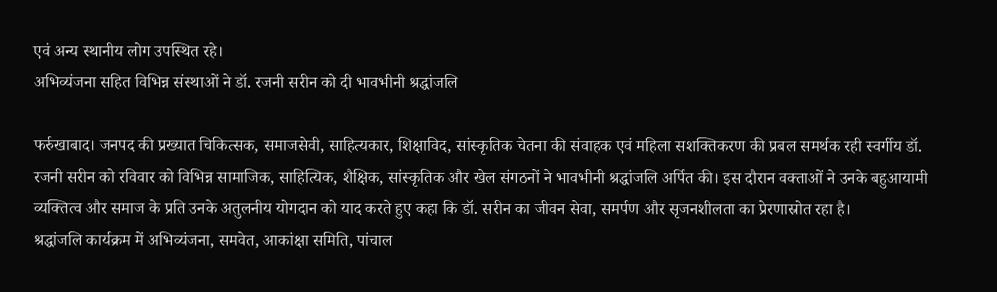एवं अन्य स्थानीय लोग उपस्थित रहे।
अभिव्यंजना सहित विभिन्न संस्थाओं ने डॉ. रजनी सरीन को दी भावभीनी श्रद्धांजलि

फर्रुखाबाद। जनपद की प्रख्यात चिकित्सक, समाजसेवी, साहित्यकार, शिक्षाविद, सांस्कृतिक चेतना की संवाहक एवं महिला सशक्तिकरण की प्रबल समर्थक रही स्वर्गीय डॉ. रजनी सरीन को रविवार को विभिन्न सामाजिक, साहित्यिक, शैक्षिक, सांस्कृतिक और खेल संगठनों ने भावभीनी श्रद्धांजलि अर्पित की। इस दौरान वक्ताओं ने उनके बहुआयामी व्यक्तित्व और समाज के प्रति उनके अतुलनीय योगदान को याद करते हुए कहा कि डॉ. सरीन का जीवन सेवा, समर्पण और सृजनशीलता का प्रेरणास्रोत रहा है।
श्रद्धांजलि कार्यक्रम में अभिव्यंजना, समवेत, आकांक्षा समिति, पांचाल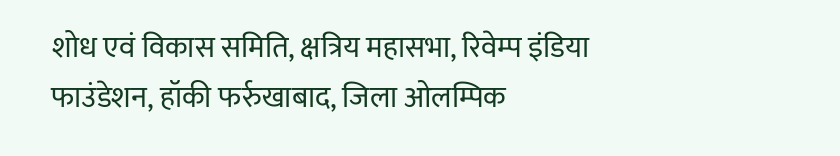शोध एवं विकास समिति, क्षत्रिय महासभा, रिवेम्प इंडिया फाउंडेशन, हॉकी फर्रुखाबाद, जिला ओलम्पिक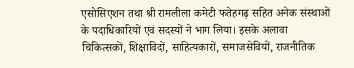एसोसिएशन तथा श्री रामलीला कमेटी फतेहगढ़ सहित अनेक संस्थाओं के पदाधिकारियों एवं सदस्यों ने भाग लिया। इसके अलावा चिकित्सकों, शिक्षाविदों, साहित्यकारों, समाजसेवियों, राजनीतिक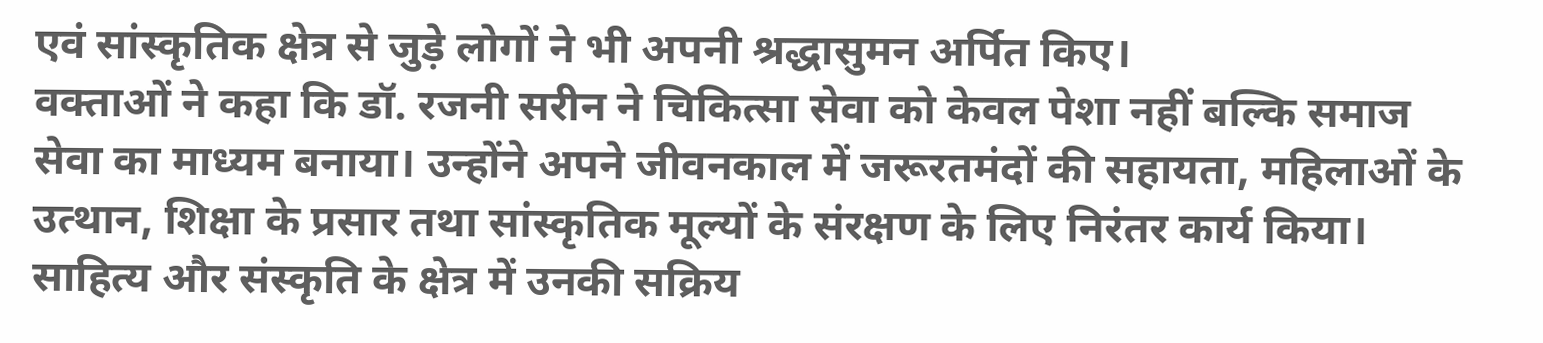एवं सांस्कृतिक क्षेत्र से जुड़े लोगों ने भी अपनी श्रद्धासुमन अर्पित किए।
वक्ताओं ने कहा कि डॉ. रजनी सरीन ने चिकित्सा सेवा को केवल पेशा नहीं बल्कि समाज सेवा का माध्यम बनाया। उन्होंने अपने जीवनकाल में जरूरतमंदों की सहायता, महिलाओं के उत्थान, शिक्षा के प्रसार तथा सांस्कृतिक मूल्यों के संरक्षण के लिए निरंतर कार्य किया। साहित्य और संस्कृति के क्षेत्र में उनकी सक्रिय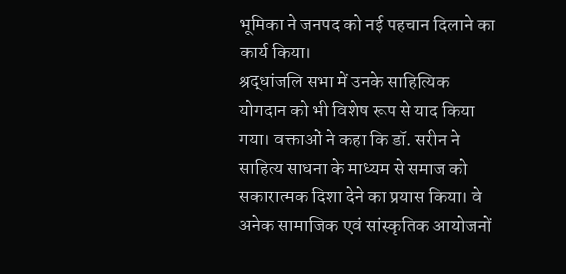भूमिका ने जनपद को नई पहचान दिलाने का कार्य किया।
श्रद्धांजलि सभा में उनके साहित्यिक योगदान को भी विशेष रूप से याद किया गया। वक्ताओं ने कहा कि डॉ. सरीन ने साहित्य साधना के माध्यम से समाज को सकारात्मक दिशा देने का प्रयास किया। वे अनेक सामाजिक एवं सांस्कृतिक आयोजनों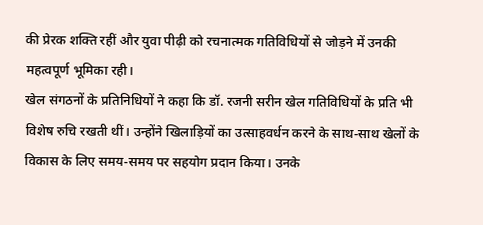की प्रेरक शक्ति रहीं और युवा पीढ़ी को रचनात्मक गतिविधियों से जोड़ने में उनकी महत्वपूर्ण भूमिका रही।
खेल संगठनों के प्रतिनिधियों ने कहा कि डॉ. रजनी सरीन खेल गतिविधियों के प्रति भी विशेष रुचि रखती थीं। उन्होंने खिलाड़ियों का उत्साहवर्धन करने के साथ-साथ खेलों के विकास के लिए समय-समय पर सहयोग प्रदान किया। उनके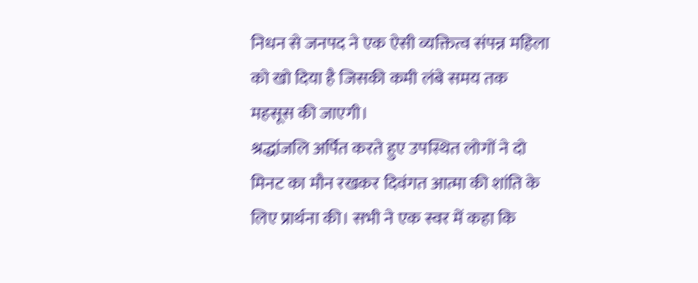निधन से जनपद ने एक ऐसी व्यक्तित्व संपन्न महिला को खो दिया है जिसकी कमी लंबे समय तक महसूस की जाएगी।
श्रद्धांजलि अर्पित करते हुए उपस्थित लोगों ने दो मिनट का मौन रखकर दिवंगत आत्मा की शांति के लिए प्रार्थना की। सभी ने एक स्वर में कहा कि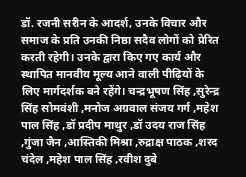डॉ. रजनी सरीन के आदर्श, उनके विचार और समाज के प्रति उनकी निष्ठा सदैव लोगों को प्रेरित करती रहेगी। उनके द्वारा किए गए कार्य और स्थापित मानवीय मूल्य आने वाली पीढ़ियों के लिए मार्गदर्शक बने रहेंगे। चन्द्रभूषण सिंह ,सुरेन्द्र सिंह सोमवंशी ,मनोज अग्रवाल संजय गर्ग ,महेश पाल सिंह ,डॉ प्रदीप माथुर ,डॉ उदय राज सिंह ,गुंजा जैन ,आस्तिकी मिश्रा ,रुद्राक्ष पाठक ,शरद चंदेल ,महेश पाल सिंह ,रवीश दुबे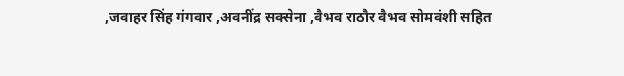,जवाहर सिंह गंगवार ,अवनींद्र सक्सेना ,वैभव राठौर वैभव सोमवंशी सहित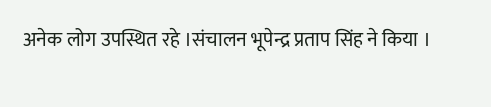अनेक लोग उपस्थित रहे ।संचालन भूपेन्द्र प्रताप सिंह ने किया ।